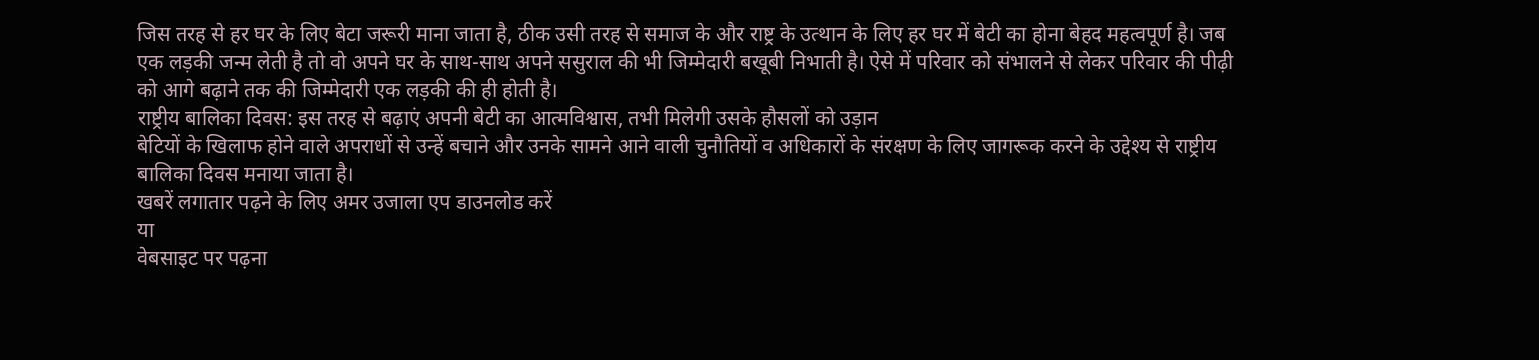जिस तरह से हर घर के लिए बेटा जरूरी माना जाता है, ठीक उसी तरह से समाज के और राष्ट्र के उत्थान के लिए हर घर में बेटी का होना बेहद महत्वपूर्ण है। जब एक लड़की जन्म लेती है तो वो अपने घर के साथ-साथ अपने ससुराल की भी जिम्मेदारी बखूबी निभाती है। ऐसे में परिवार को संभालने से लेकर परिवार की पीढ़ी को आगे बढ़ाने तक की जिम्मेदारी एक लड़की की ही होती है।
राष्ट्रीय बालिका दिवस: इस तरह से बढ़ाएं अपनी बेटी का आत्मविश्वास, तभी मिलेगी उसके हौसलों को उड़ान
बेटियों के खिलाफ होने वाले अपराधों से उन्हें बचाने और उनके सामने आने वाली चुनौतियों व अधिकारों के संरक्षण के लिए जागरूक करने के उद्देश्य से राष्ट्रीय बालिका दिवस मनाया जाता है।
खबरें लगातार पढ़ने के लिए अमर उजाला एप डाउनलोड करें
या
वेबसाइट पर पढ़ना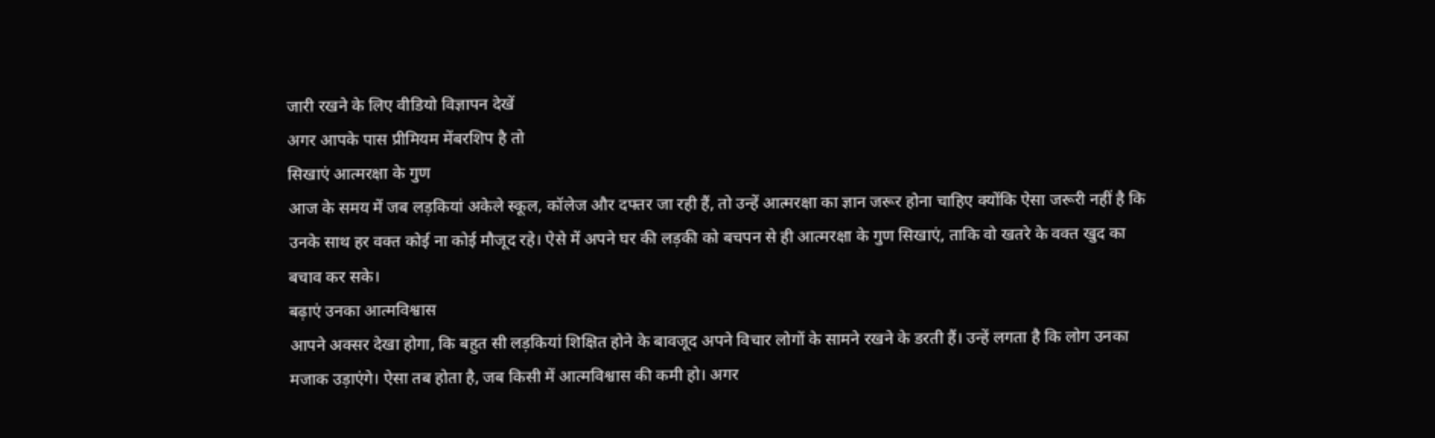जारी रखने के लिए वीडियो विज्ञापन देखें
अगर आपके पास प्रीमियम मेंबरशिप है तो
सिखाएं आत्मरक्षा के गुण
आज के समय में जब लड़कियां अकेले स्कूल, कॉलेज और दफ्तर जा रही हैं, तो उन्हें आत्मरक्षा का ज्ञान जरूर होना चाहिए क्योंकि ऐसा जरूरी नहीं है कि उनके साथ हर वक्त कोई ना कोई मौजूद रहे। ऐसे में अपने घर की लड़की को बचपन से ही आत्मरक्षा के गुण सिखाएं, ताकि वो खतरे के वक्त खुद का बचाव कर सके।
बढ़ाएं उनका आत्मविश्वास
आपने अक्सर देखा होगा, कि बहुत सी लड़कियां शिक्षित होने के बावजूद अपने विचार लोगों के सामने रखने के डरती हैं। उन्हें लगता है कि लोग उनका मजाक उड़ाएंगे। ऐसा तब होता है, जब किसी में आत्मविश्वास की कमी हो। अगर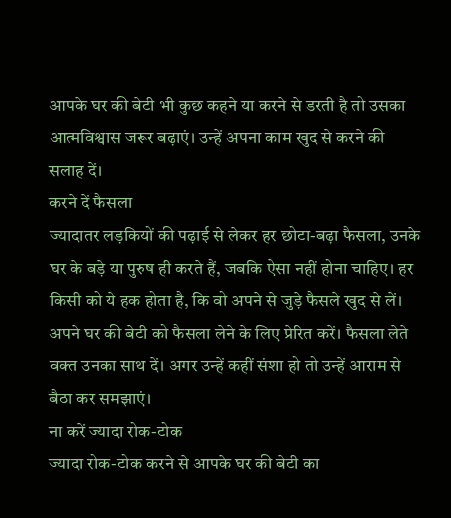आपके घर की बेटी भी कुछ कहने या करने से डरती है तो उसका आत्मविश्वास जरूर बढ़ाएं। उन्हें अपना काम खुद से करने की सलाह दें।
करने दें फैसला
ज्यादातर लड़कियों की पढ़ाई से लेकर हर छोटा-बढ़ा फैसला, उनके घर के बड़े या पुरुष ही करते हैं, जबकि ऐसा नहीं होना चाहिए। हर किसी को ये हक होता है, कि वो अपने से जुड़े फैसले खुद से लें। अपने घर की बेटी को फैसला लेने के लिए प्रेरित करें। फैसला लेते वक्त उनका साथ दें। अगर उन्हें कहीं संशा हो तो उन्हें आराम से बैठा कर समझाएं।
ना करें ज्यादा रोक-टोक
ज्यादा रोक-टोक करने से आपके घर की बेटी का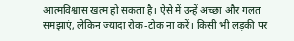आत्मविश्वास खत्म हो सकता है। ऐसे में उन्हें अच्छा और गलत समझाएं, लेकिन ज्यादा रोक-टोक ना करें। किसी भी लड़की पर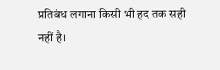प्रतिबंध लगाना किसी भी हद तक सही नहीं है।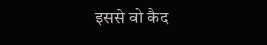इससे वो कैद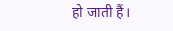हो जाती हैं।